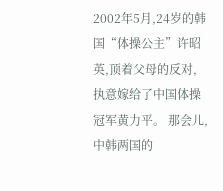2002年5月,24岁的韩国“体操公主”许昭英,顶着父母的反对,执意嫁给了中国体操冠军黄力平。 那会儿,中韩两国的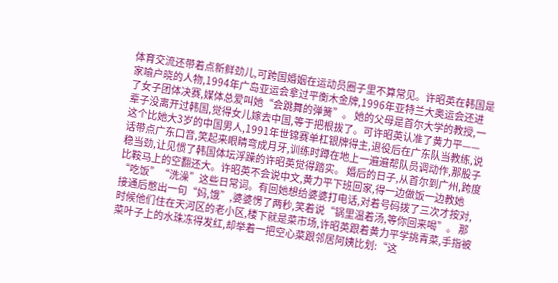体育交流还带着点新鲜劲儿,可跨国婚姻在运动员圈子里不算常见。许昭英在韩国是家喻户晓的人物,1994年广岛亚运会拿过平衡木金牌,1996年亚特兰大奥运会还进了女子团体决赛,媒体总爱叫她“会跳舞的弹簧”。 她的父母是首尔大学的教授,一辈子没离开过韩国,觉得女儿嫁去中国,等于把根拔了。可许昭英认准了黄力平——这个比她大3岁的中国男人,1991年世锦赛单杠银牌得主,退役后在广东队当教练,说话带点广东口音,笑起来眼睛弯成月牙,训练时蹲在地上一遍遍帮队员调动作,那股子稳当劲,让见惯了韩国体坛浮躁的许昭英觉得踏实。 婚后的日子,从首尔到广州,跨度比鞍马上的空翻还大。许昭英不会说中文,黄力平下班回家,得一边做饭一边教她“吃饭”“洗澡”这些日常词。有回她想给婆婆打电话,对着号码拨了三次才按对,接通后憋出一句“妈,饿”,婆婆愣了两秒,笑着说“锅里温着汤,等你回来喝”。 那时候他们住在天河区的老小区,楼下就是菜市场,许昭英跟着黄力平学挑青菜,手指被菜叶子上的水珠冻得发红,却举着一把空心菜跟邻居阿姨比划:“这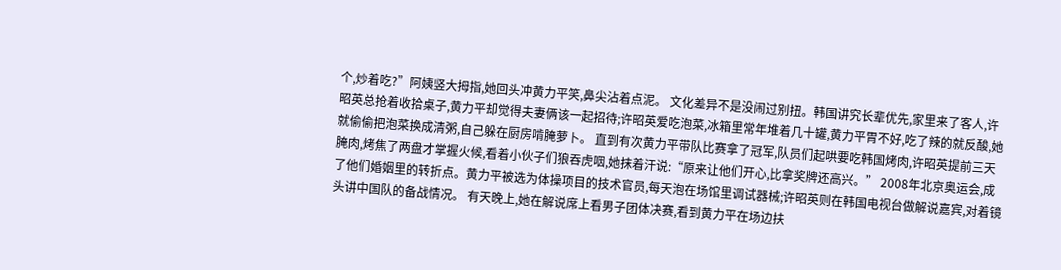个,炒着吃?”阿姨竖大拇指,她回头冲黄力平笑,鼻尖沾着点泥。 文化差异不是没闹过别扭。韩国讲究长辈优先,家里来了客人,许昭英总抢着收拾桌子,黄力平却觉得夫妻俩该一起招待;许昭英爱吃泡菜,冰箱里常年堆着几十罐,黄力平胃不好,吃了辣的就反酸,她就偷偷把泡菜换成清粥,自己躲在厨房啃腌萝卜。 直到有次黄力平带队比赛拿了冠军,队员们起哄要吃韩国烤肉,许昭英提前三天腌肉,烤焦了两盘才掌握火候,看着小伙子们狼吞虎咽,她抹着汗说:“原来让他们开心,比拿奖牌还高兴。” 2008年北京奥运会,成了他们婚姻里的转折点。黄力平被选为体操项目的技术官员,每天泡在场馆里调试器械;许昭英则在韩国电视台做解说嘉宾,对着镜头讲中国队的备战情况。 有天晚上,她在解说席上看男子团体决赛,看到黄力平在场边扶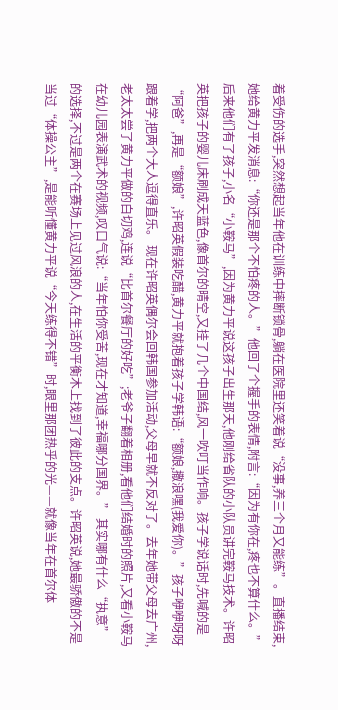着受伤的选手,突然想起当年他在训练中摔断锁骨,躺在医院里还笑着说“没事,养三个月又能练”。直播结束,她给黄力平发消息:“你还是那个不怕疼的人。”他回了个握手的表情,附言:“因为有你在,疼也不算什么。” 后来他们有了孩子,小名“小鞍马”,因为黄力平说这孩子出生那天,他刚给省队的小队员讲完鞍马技术。许昭英把孩子的婴儿床刷成天蓝色,像首尔的晴空,又挂了几个中国结,风一吹叮当作响。孩子学说话时,先喊的是“阿爸”,再是“额娘”,许昭英假装吃醋,黄力平就抱着孩子学韩语:“额娘,撒浪嘿(我爱你)。”孩子咿咿呀呀跟着学,把两个大人逗得直乐。 现在许昭英偶尔会回韩国参加活动,父母早就不反对了。去年她带父母去广州,老太太尝了黄力平做的白切鸡,连说“比首尔餐厅的好吃”;老爷子翻着相册,看他们结婚时的照片,又看小鞍马在幼儿园表演武术的视频,叹口气说:“当年怕你受苦,现在才知道,幸福哪分国界。” 其实哪有什么“执意”的选择,不过是两个在赛场上见过风浪的人,在生活的平衡木上找到了彼此的支点。许昭英说,她最骄傲的不是当过“体操公主”,是能听懂黄力平说“今天练得不错”时,眼里那团热乎的光——就像当年在首尔体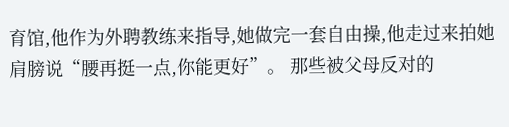育馆,他作为外聘教练来指导,她做完一套自由操,他走过来拍她肩膀说“腰再挺一点,你能更好”。 那些被父母反对的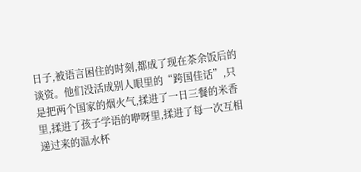日子,被语言困住的时刻,都成了现在茶余饭后的谈资。他们没活成别人眼里的“跨国佳话”,只是把两个国家的烟火气,揉进了一日三餐的米香里,揉进了孩子学语的咿呀里,揉进了每一次互相递过来的温水杯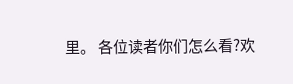里。 各位读者你们怎么看?欢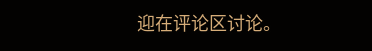迎在评论区讨论。